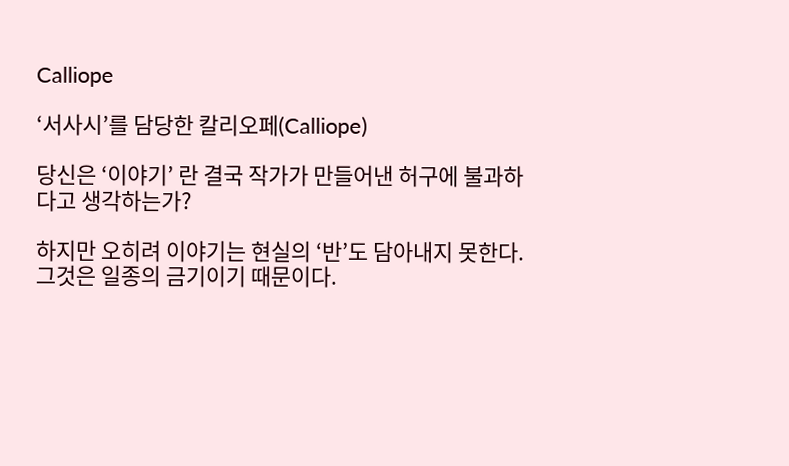Calliope

‘서사시’를 담당한 칼리오페(Calliope)

당신은 ‘이야기’ 란 결국 작가가 만들어낸 허구에 불과하다고 생각하는가?

하지만 오히려 이야기는 현실의 ‘반’도 담아내지 못한다. 그것은 일종의 금기이기 때문이다.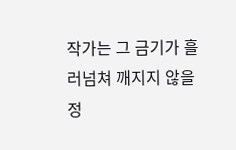작가는 그 금기가 흘러넘쳐 깨지지 않을 정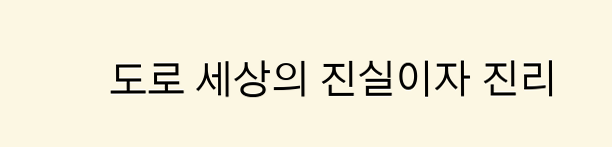도로 세상의 진실이자 진리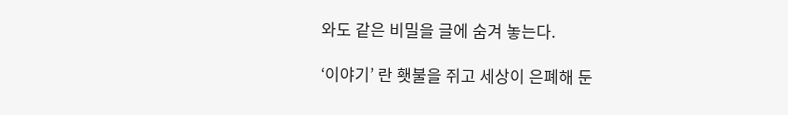와도 같은 비밀을 글에 숨겨 놓는다.

‘이야기’ 란 횃불을 쥐고 세상이 은폐해 둔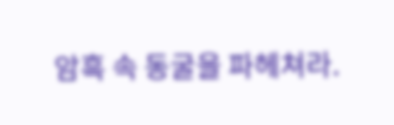암흑 속 동굴을 파헤쳐라.